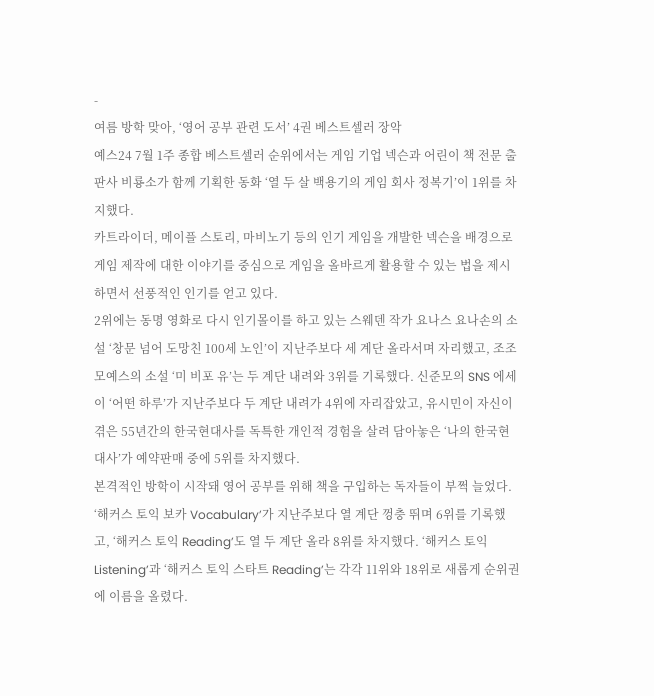-
여름 방학 맞아, ‘영어 공부 관련 도서’ 4권 베스트셀러 장악
예스24 7월 1주 종합 베스트셀러 순위에서는 게임 기업 넥슨과 어린이 책 전문 출판사 비룡소가 함께 기획한 동화 ‘열 두 살 백용기의 게임 회사 정복기’이 1위를 차지했다.
카트라이더, 메이플 스토리, 마비노기 등의 인기 게임을 개발한 넥슨을 배경으로 게임 제작에 대한 이야기를 중심으로 게임을 올바르게 활용할 수 있는 법을 제시하면서 선풍적인 인기를 얻고 있다.
2위에는 동명 영화로 다시 인기몰이를 하고 있는 스웨덴 작가 요나스 요나손의 소설 ‘창문 넘어 도망친 100세 노인’이 지난주보다 세 계단 올라서며 자리했고, 조조 모예스의 소설 ‘미 비포 유’는 두 계단 내려와 3위를 기록했다. 신준모의 SNS 에세이 ‘어떤 하루’가 지난주보다 두 계단 내려가 4위에 자리잡았고, 유시민이 자신이 겪은 55년간의 한국현대사를 독특한 개인적 경험을 살려 담아놓은 ‘나의 한국현대사’가 예약판매 중에 5위를 차지했다.
본격적인 방학이 시작돼 영어 공부를 위해 책을 구입하는 독자들이 부쩍 늘었다. ‘해커스 토익 보카 Vocabulary’가 지난주보다 열 계단 껑충 뛰며 6위를 기록했고, ‘해커스 토익 Reading’도 열 두 계단 올라 8위를 차지했다. ‘해커스 토익 Listening’과 ‘해커스 토익 스타트 Reading’는 각각 11위와 18위로 새롭게 순위권에 이름을 올렸다.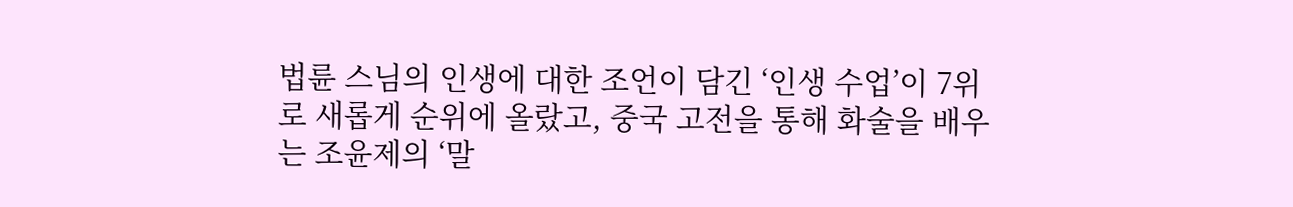법륜 스님의 인생에 대한 조언이 담긴 ‘인생 수업’이 7위로 새롭게 순위에 올랐고, 중국 고전을 통해 화술을 배우는 조윤제의 ‘말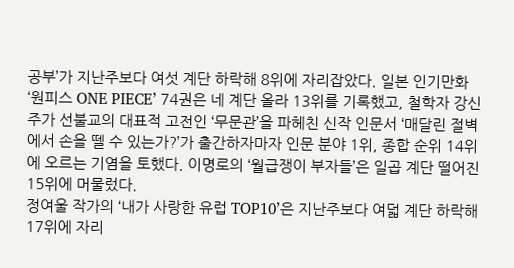공부’가 지난주보다 여섯 계단 하락해 8위에 자리잡았다. 일본 인기만화 ‘원피스 ONE PIECE’ 74권은 네 계단 올라 13위를 기록했고, 철학자 강신주가 선불교의 대표적 고전인 ‘무문관’을 파헤친 신작 인문서 ‘매달린 절벽에서 손을 뗄 수 있는가?’가 출간하자마자 인문 분야 1위, 종합 순위 14위에 오르는 기염을 토했다. 이명로의 ‘월급쟁이 부자들’은 일곱 계단 떨어진 15위에 머물렀다.
정여울 작가의 ‘내가 사랑한 유럽 TOP10’은 지난주보다 여덟 계단 하락해 17위에 자리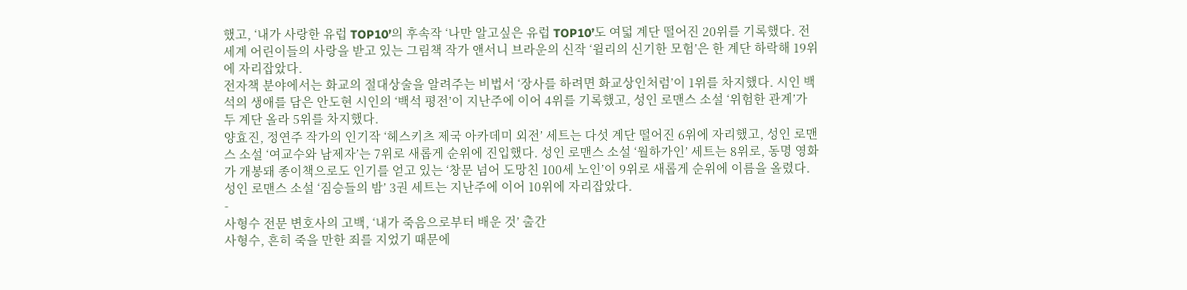했고, ‘내가 사랑한 유럽 TOP10’의 후속작 ‘나만 알고싶은 유럽 TOP10’도 여덟 계단 떨어진 20위를 기록했다. 전세계 어린이들의 사랑을 받고 있는 그림책 작가 앤서니 브라운의 신작 ‘윌리의 신기한 모험’은 한 계단 하락해 19위에 자리잡았다.
전자책 분야에서는 화교의 절대상술을 알려주는 비법서 ‘장사를 하려면 화교상인처럼’이 1위를 차지했다. 시인 백석의 생애를 담은 안도현 시인의 ‘백석 평전’이 지난주에 이어 4위를 기록했고, 성인 로맨스 소설 ‘위험한 관계’가 두 계단 올라 5위를 차지했다.
양효진, 정연주 작가의 인기작 ‘헤스키츠 제국 아카데미 외전’ 세트는 다섯 계단 떨어진 6위에 자리했고, 성인 로맨스 소설 ‘여교수와 남제자’는 7위로 새롭게 순위에 진입했다. 성인 로맨스 소설 ‘월하가인’ 세트는 8위로, 동명 영화가 개봉돼 종이책으로도 인기를 얻고 있는 ‘창문 넘어 도망친 100세 노인’이 9위로 새롭게 순위에 이름을 올렸다. 성인 로맨스 소설 ‘짐승들의 밤’ 3권 세트는 지난주에 이어 10위에 자리잡았다.
-
사형수 전문 변호사의 고백, ‘내가 죽음으로부터 배운 것’ 출간
사형수, 흔히 죽을 만한 죄를 지었기 때문에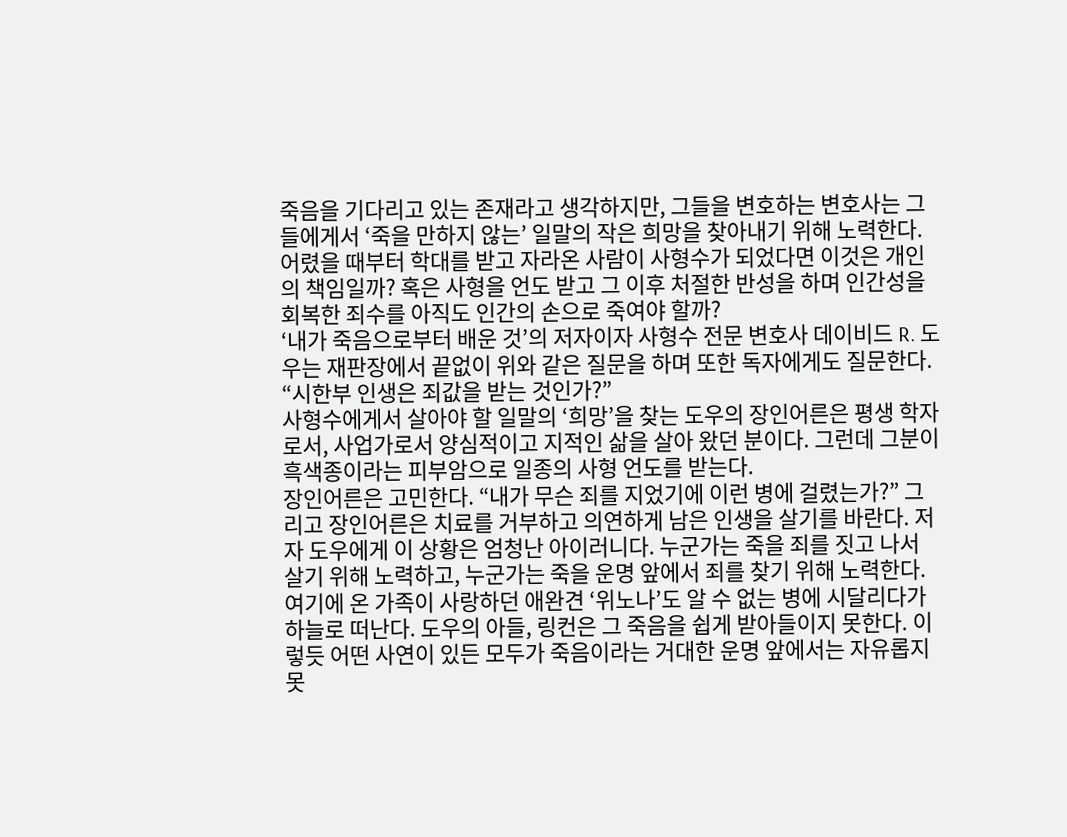죽음을 기다리고 있는 존재라고 생각하지만, 그들을 변호하는 변호사는 그들에게서 ‘죽을 만하지 않는’ 일말의 작은 희망을 찾아내기 위해 노력한다. 어렸을 때부터 학대를 받고 자라온 사람이 사형수가 되었다면 이것은 개인의 책임일까? 혹은 사형을 언도 받고 그 이후 처절한 반성을 하며 인간성을 회복한 죄수를 아직도 인간의 손으로 죽여야 할까?
‘내가 죽음으로부터 배운 것’의 저자이자 사형수 전문 변호사 데이비드 R. 도우는 재판장에서 끝없이 위와 같은 질문을 하며 또한 독자에게도 질문한다.
“시한부 인생은 죄값을 받는 것인가?”
사형수에게서 살아야 할 일말의 ‘희망’을 찾는 도우의 장인어른은 평생 학자로서, 사업가로서 양심적이고 지적인 삶을 살아 왔던 분이다. 그런데 그분이 흑색종이라는 피부암으로 일종의 사형 언도를 받는다.
장인어른은 고민한다. “내가 무슨 죄를 지었기에 이런 병에 걸렸는가?” 그리고 장인어른은 치료를 거부하고 의연하게 남은 인생을 살기를 바란다. 저자 도우에게 이 상황은 엄청난 아이러니다. 누군가는 죽을 죄를 짓고 나서 살기 위해 노력하고, 누군가는 죽을 운명 앞에서 죄를 찾기 위해 노력한다.
여기에 온 가족이 사랑하던 애완견 ‘위노나’도 알 수 없는 병에 시달리다가 하늘로 떠난다. 도우의 아들, 링컨은 그 죽음을 쉽게 받아들이지 못한다. 이렇듯 어떤 사연이 있든 모두가 죽음이라는 거대한 운명 앞에서는 자유롭지 못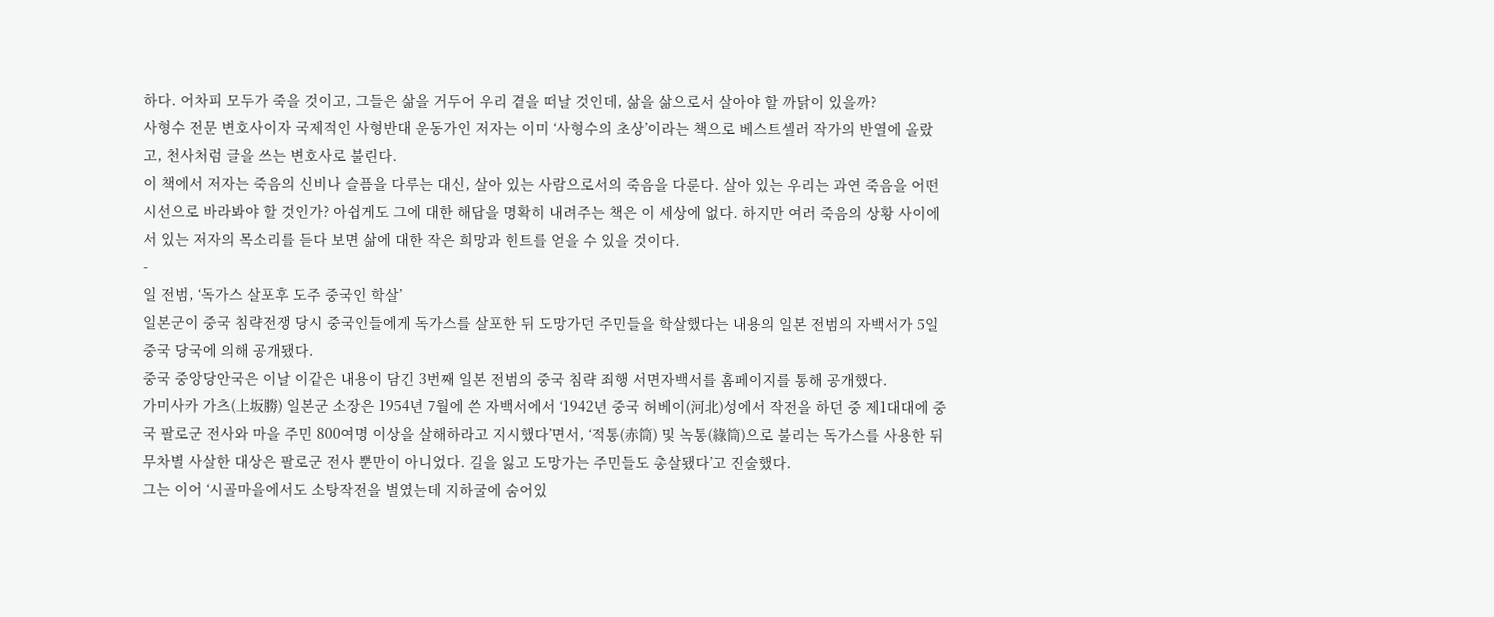하다. 어차피 모두가 죽을 것이고, 그들은 삶을 거두어 우리 곁을 떠날 것인데, 삶을 삶으로서 살아야 할 까닭이 있을까?
사형수 전문 변호사이자 국제적인 사형반대 운동가인 저자는 이미 ‘사형수의 초상’이라는 책으로 베스트셀러 작가의 반열에 올랐고, 천사처럼 글을 쓰는 변호사로 불린다.
이 책에서 저자는 죽음의 신비나 슬픔을 다루는 대신, 살아 있는 사람으로서의 죽음을 다룬다. 살아 있는 우리는 과연 죽음을 어떤 시선으로 바라봐야 할 것인가? 아쉽게도 그에 대한 해답을 명확히 내려주는 책은 이 세상에 없다. 하지만 여러 죽음의 상황 사이에 서 있는 저자의 목소리를 듣다 보면 삶에 대한 작은 희망과 힌트를 얻을 수 있을 것이다.
-
일 전범, ‘독가스 살포후 도주 중국인 학살’
일본군이 중국 침략전쟁 당시 중국인들에게 독가스를 살포한 뒤 도망가던 주민들을 학살했다는 내용의 일본 전범의 자백서가 5일 중국 당국에 의해 공개됐다.
중국 중앙당안국은 이날 이같은 내용이 담긴 3번째 일본 전범의 중국 침략 죄행 서면자백서를 홈페이지를 통해 공개했다.
가미사카 가츠(上坂勝) 일본군 소장은 1954년 7월에 쓴 자백서에서 ‘1942년 중국 허베이(河北)성에서 작전을 하던 중 제1대대에 중국 팔로군 전사와 마을 주민 800여명 이상을 살해하라고 지시했다’면서, ‘적통(赤筒) 및 녹통(綠筒)으로 불리는 독가스를 사용한 뒤 무차별 사살한 대상은 팔로군 전사 뿐만이 아니었다. 길을 잃고 도망가는 주민들도 총살됐다’고 진술했다.
그는 이어 ‘시골마을에서도 소탕작전을 벌였는데 지하굴에 숨어있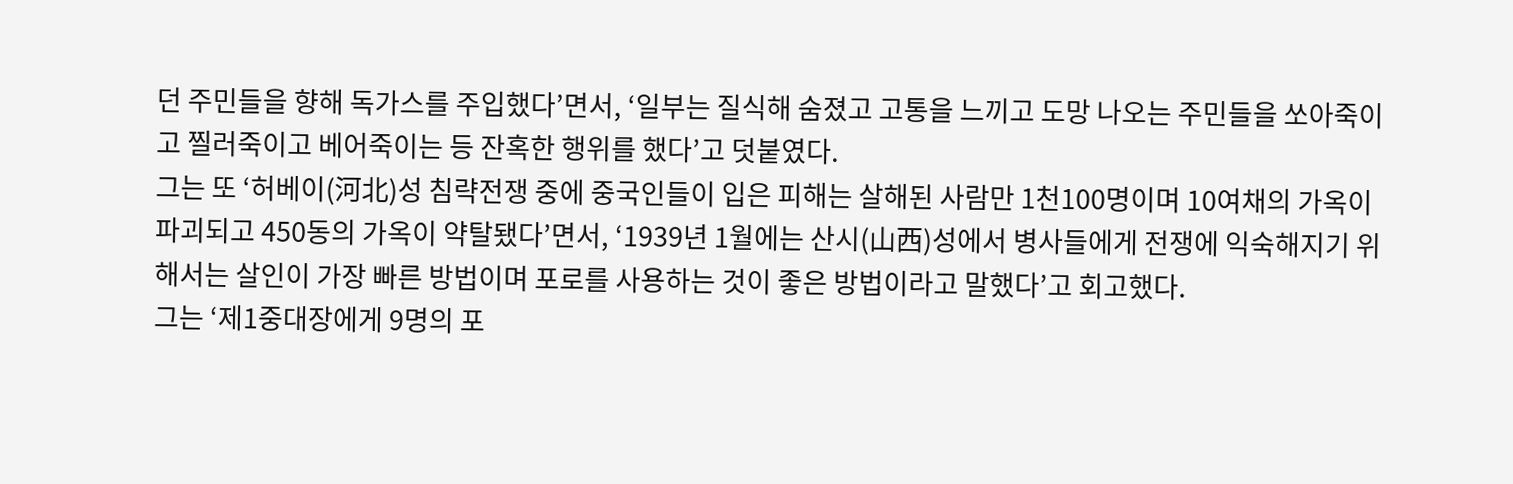던 주민들을 향해 독가스를 주입했다’면서, ‘일부는 질식해 숨졌고 고통을 느끼고 도망 나오는 주민들을 쏘아죽이고 찔러죽이고 베어죽이는 등 잔혹한 행위를 했다’고 덧붙였다.
그는 또 ‘허베이(河北)성 침략전쟁 중에 중국인들이 입은 피해는 살해된 사람만 1천100명이며 10여채의 가옥이 파괴되고 450동의 가옥이 약탈됐다’면서, ‘1939년 1월에는 산시(山西)성에서 병사들에게 전쟁에 익숙해지기 위해서는 살인이 가장 빠른 방법이며 포로를 사용하는 것이 좋은 방법이라고 말했다’고 회고했다.
그는 ‘제1중대장에게 9명의 포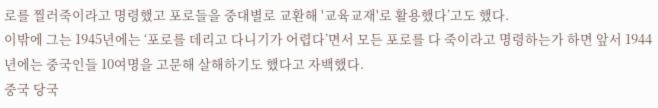로를 찔러죽이라고 명령했고 포로들을 중대별로 교환해 '교육교재'로 활용했다’고도 했다.
이밖에 그는 1945년에는 ‘포로를 데리고 다니기가 어렵다’면서 모든 포로를 다 죽이라고 명령하는가 하면 앞서 1944년에는 중국인들 10여명을 고문해 살해하기도 했다고 자백했다.
중국 당국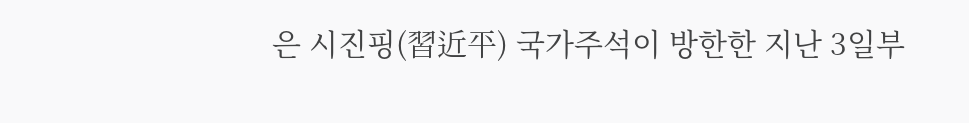은 시진핑(習近平) 국가주석이 방한한 지난 3일부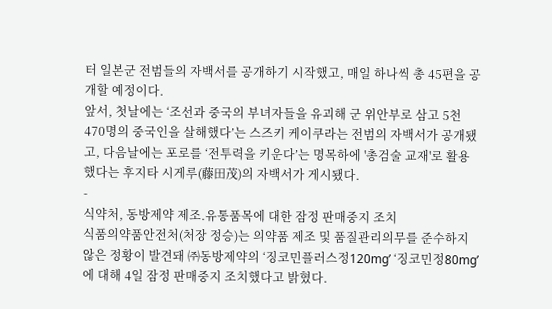터 일본군 전범들의 자백서를 공개하기 시작했고, 매일 하나씩 총 45편을 공개할 예정이다.
앞서, 첫날에는 ‘조선과 중국의 부녀자들을 유괴해 군 위안부로 삼고 5천470명의 중국인을 살해했다’는 스즈키 케이쿠라는 전범의 자백서가 공개됐고, 다음날에는 포로를 ‘전투력을 키운다’는 명목하에 '총검술 교재'로 활용했다는 후지타 시게루(藤田茂)의 자백서가 게시됐다.
-
식약처, 동방제약 제조.유통품목에 대한 잠정 판매중지 조치
식품의약품안전처(처장 정승)는 의약품 제조 및 품질관리의무를 준수하지 않은 정황이 발견돼 ㈜동방제약의 ‘징코민플러스정120mg’ ‘징코민정80mg’에 대해 4일 잠정 판매중지 조치했다고 밝혔다.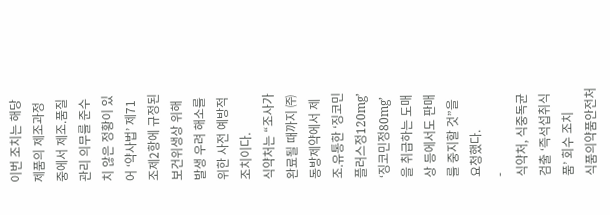이번 조치는 해당 제품의 제조과정 중에서 제조.품질관리 의무를 준수치 않은 정황이 있어 ‘약사법’ 제71조제2항에 규정된 보건위생상 위해 발생 우려 해소를 위한 사전 예방적 조치이다.
식약처는 “조사가 완료될 때까지 ㈜동방제약에서 제조.유통한 ‘징코민플러스정120mg’ ‘징코민정80mg’을 취급하는 도매상 등에서도 판매를 중지할 것”을 요청했다.
-
식약처, 식중독균 검출 ‘즉석섭취식품’ 회수 조치
식품의약품안전처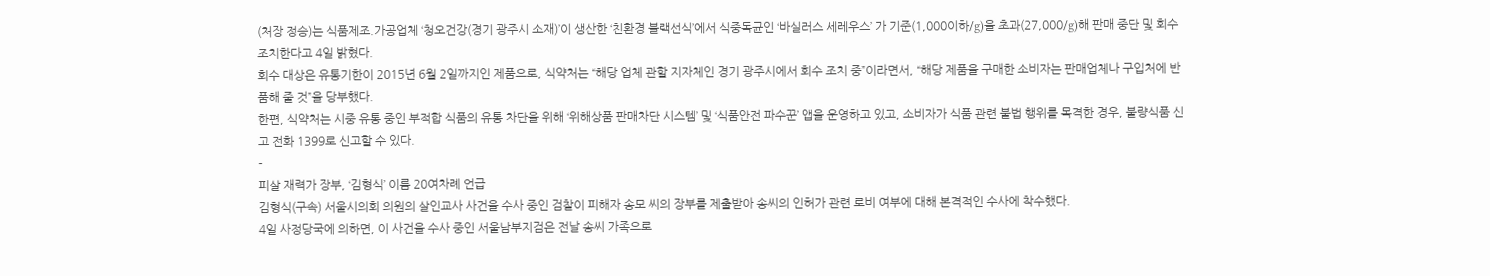(처장 정승)는 식품제조.가공업체 ‘청오건강(경기 광주시 소재)’이 생산한 ‘친환경 블랙선식’에서 식중독균인 ‘바실러스 세레우스’ 가 기준(1,000이하/g)을 초과(27,000/g)해 판매 중단 및 회수 조치한다고 4일 밝혔다.
회수 대상은 유통기한이 2015년 6월 2일까지인 제품으로, 식약처는 “해당 업체 관할 지자체인 경기 광주시에서 회수 조치 중”이라면서, “해당 제품을 구매한 소비자는 판매업체나 구입처에 반품해 줄 것”을 당부했다.
한편, 식약처는 시중 유통 중인 부적합 식품의 유통 차단을 위해 ‘위해상품 판매차단 시스템’ 및 ‘식품안전 파수꾼’ 앱을 운영하고 있고, 소비자가 식품 관련 불법 행위를 목격한 경우, 불량식품 신고 전화 1399로 신고할 수 있다.
-
피살 재력가 장부, ‘김형식’ 이름 20여차례 언급
김형식(구속) 서울시의회 의원의 살인교사 사건을 수사 중인 검찰이 피해자 송모 씨의 장부를 제출받아 송씨의 인허가 관련 로비 여부에 대해 본격적인 수사에 착수했다.
4일 사정당국에 의하면, 이 사건을 수사 중인 서울남부지검은 전날 송씨 가족으로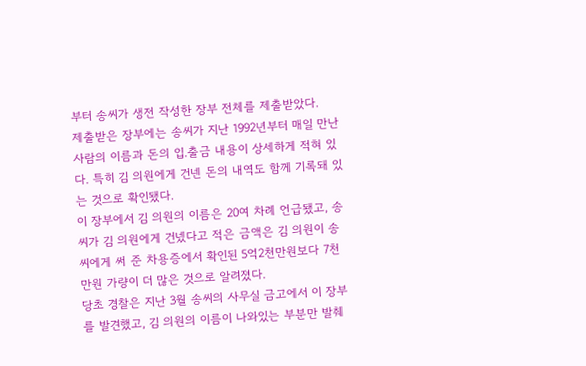부터 송씨가 생전 작성한 장부 전체를 제출받았다.
제출받은 장부에는 송씨가 지난 1992년부터 매일 만난 사람의 이름과 돈의 입.출금 내용이 상세하게 적혀 있다. 특히 김 의원에게 건넨 돈의 내역도 함께 기록돼 있는 것으로 확인됐다.
이 장부에서 김 의원의 이름은 20여 차례 언급됐고, 송씨가 김 의원에게 건넸다고 적은 금액은 김 의원이 송씨에게 써 준 차용증에서 확인된 5억2천만원보다 7천만원 가량이 더 많은 것으로 알려졌다.
당초 경찰은 지난 3월 송씨의 사무실 금고에서 이 장부를 발견했고, 김 의원의 이름이 나와있는 부분만 발췌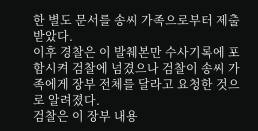한 별도 문서를 송씨 가족으로부터 제출받았다.
이후 경찰은 이 발췌본만 수사기록에 포함시켜 검찰에 넘겼으나 검찰이 송씨 가족에게 장부 전체를 달라고 요청한 것으로 알려졌다.
검찰은 이 장부 내용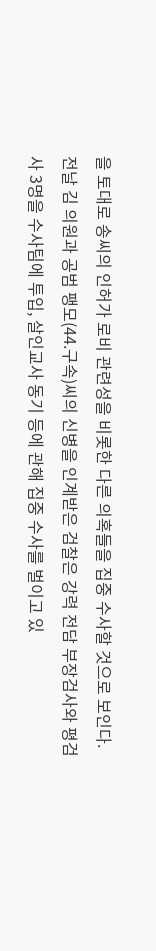을 토대로 송씨의 인허가 로비 관련성을 비롯한 다른 의혹들을 집중 수사할 것으로 보인다.
전날 김 의원과 공범 팽모(44.구속)씨의 신병을 인계받은 검찰은 강력 전담 부장검사와 평검사 3명을 수사팀에 투입, 살인교사 동기 등에 관해 집중 수사를 벌이고 있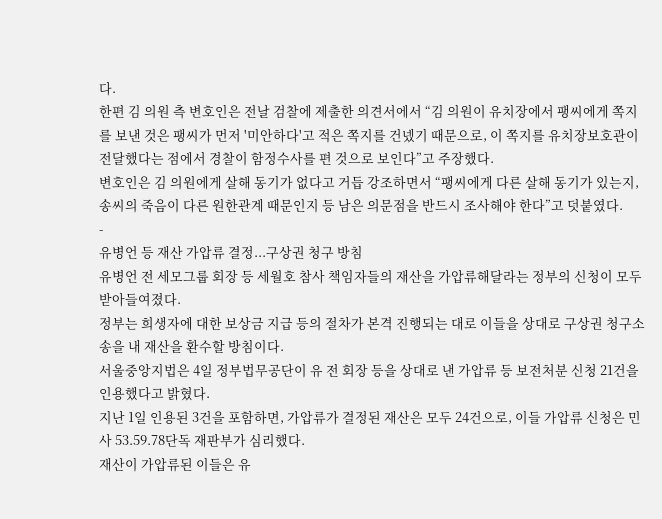다.
한편 김 의원 측 변호인은 전날 검찰에 제출한 의견서에서 “김 의원이 유치장에서 팽씨에게 쪽지를 보낸 것은 팽씨가 먼저 '미안하다'고 적은 쪽지를 건넸기 때문으로, 이 쪽지를 유치장보호관이 전달했다는 점에서 경찰이 함정수사를 편 것으로 보인다”고 주장했다.
변호인은 김 의원에게 살해 동기가 없다고 거듭 강조하면서 “팽씨에게 다른 살해 동기가 있는지, 송씨의 죽음이 다른 원한관계 때문인지 등 남은 의문점을 반드시 조사해야 한다”고 덧붙였다.
-
유병언 등 재산 가압류 결정...구상권 청구 방침
유병언 전 세모그룹 회장 등 세월호 참사 책임자들의 재산을 가압류해달라는 정부의 신청이 모두 받아들여졌다.
정부는 희생자에 대한 보상금 지급 등의 절차가 본격 진행되는 대로 이들을 상대로 구상권 청구소송을 내 재산을 환수할 방침이다.
서울중앙지법은 4일 정부법무공단이 유 전 회장 등을 상대로 낸 가압류 등 보전처분 신청 21건을 인용했다고 밝혔다.
지난 1일 인용된 3건을 포함하면, 가압류가 결정된 재산은 모두 24건으로, 이들 가압류 신청은 민사 53.59.78단독 재판부가 심리했다.
재산이 가압류된 이들은 유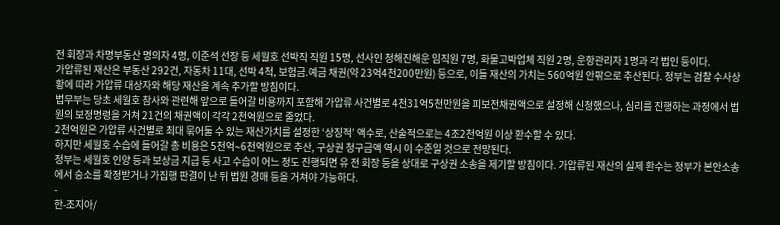전 회장과 차명부동산 명의자 4명, 이준석 선장 등 세월호 선박직 직원 15명, 선사인 청해진해운 임직원 7명, 화물고박업체 직원 2명, 운항관리자 1명과 각 법인 등이다.
가압류된 재산은 부동산 292건, 자동차 11대, 선박 4척, 보험금.예금 채권(약 23억4천200만원) 등으로, 이들 재산의 가치는 560억원 안팎으로 추산된다. 정부는 검찰 수사상황에 따라 가압류 대상자와 해당 재산을 계속 추가할 방침이다.
법무부는 당초 세월호 참사와 관련해 앞으로 들어갈 비용까지 포함해 가압류 사건별로 4천31억5천만원을 피보전채권액으로 설정해 신청했으나, 심리를 진행하는 과정에서 법원의 보정명령을 거쳐 21건의 채권액이 각각 2천억원으로 줄었다.
2천억원은 가압류 사건별로 최대 묶어둘 수 있는 재산가치를 설정한 ‘상징적’ 액수로, 산술적으로는 4조2천억원 이상 환수할 수 있다.
하지만 세월호 수습에 들어갈 총 비용은 5천억∼6천억원으로 추산, 구상권 청구금액 역시 이 수준일 것으로 전망된다.
정부는 세월호 인양 등과 보상금 지급 등 사고 수습이 어느 정도 진행되면 유 전 회장 등을 상대로 구상권 소송을 제기할 방침이다. 가압류된 재산의 실제 환수는 정부가 본안소송에서 승소를 확정받거나 가집행 판결이 난 뒤 법원 경매 등을 거쳐야 가능하다.
-
한-조지아/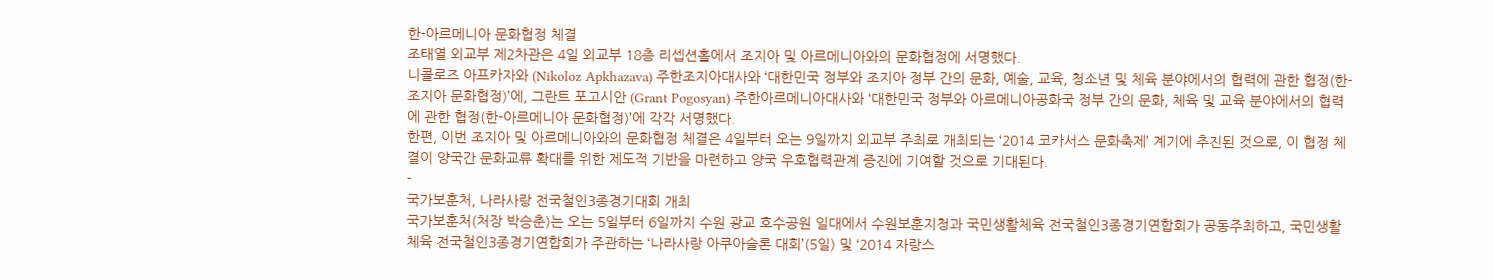한-아르메니아 문화협정 체결
조태열 외교부 제2차관은 4일 외교부 18층 리셉션홀에서 조지아 및 아르메니아와의 문화협정에 서명했다.
니콜로즈 아프카자와 (Nikoloz Apkhazava) 주한조지아대사와 ‘대한민국 정부와 조지아 정부 간의 문화, 예술, 교육, 청소년 및 체육 분야에서의 협력에 관한 협정(한-조지아 문화협정)’에, 그란트 포고시안 (Grant Pogosyan) 주한아르메니아대사와 ‘대한민국 정부와 아르메니아공화국 정부 간의 문화, 체육 및 교육 분야에서의 협력에 관한 협정(한-아르메니아 문화협정)’에 각각 서명했다.
한편, 이번 조지아 및 아르메니아와의 문화협정 체결은 4일부터 오는 9일까지 외교부 주최로 개최되는 ‘2014 코카서스 문화축제’ 계기에 추진된 것으로, 이 협정 체결이 양국간 문화교류 확대를 위한 제도적 기반을 마련하고 양국 우호협력관계 증진에 기여할 것으로 기대된다.
-
국가보훈처, 나라사랑 전국철인3종경기대회 개최
국가보훈처(처장 박승춘)는 오는 5일부터 6일까지 수원 광교 호수공원 일대에서 수원보훈지청과 국민생활체육 전국철인3종경기연합회가 공동주최하고, 국민생활체육 전국철인3종경기연합회가 주관하는 ‘나라사랑 아쿠아슬론 대회’(5일) 및 ‘2014 자랑스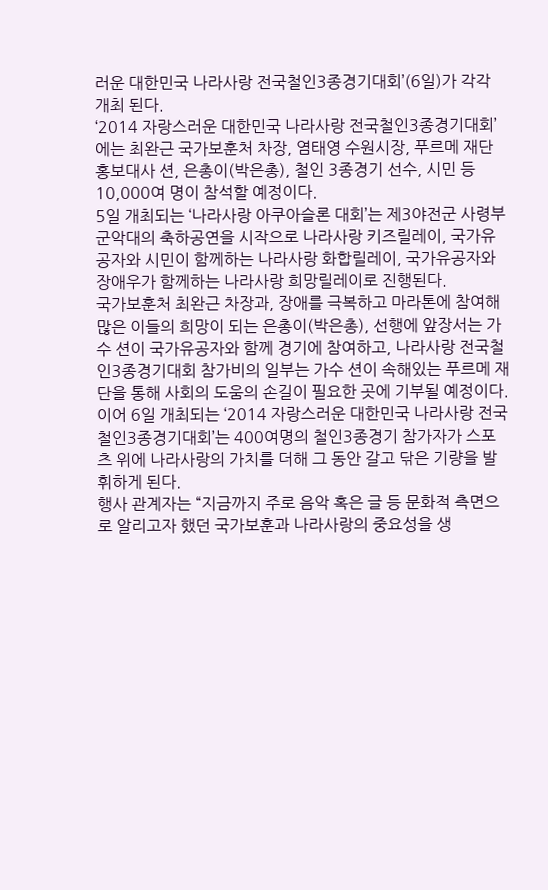러운 대한민국 나라사랑 전국철인3종경기대회’(6일)가 각각 개최 된다.
‘2014 자랑스러운 대한민국 나라사랑 전국철인3종경기대회’에는 최완근 국가보훈처 차장, 염태영 수원시장, 푸르메 재단 홍보대사 션, 은총이(박은총), 철인 3종경기 선수, 시민 등 10,000여 명이 참석할 예정이다.
5일 개최되는 ‘나라사랑 아쿠아슬론 대회’는 제3야전군 사령부 군악대의 축하공연을 시작으로 나라사랑 키즈릴레이, 국가유공자와 시민이 함께하는 나라사랑 화합릴레이, 국가유공자와 장애우가 함께하는 나라사랑 희망릴레이로 진행된다.
국가보훈처 최완근 차장과, 장애를 극복하고 마라톤에 참여해 많은 이들의 희망이 되는 은총이(박은총), 선행에 앞장서는 가수 션이 국가유공자와 함께 경기에 참여하고, 나라사랑 전국철인3종경기대회 참가비의 일부는 가수 션이 속해있는 푸르메 재단을 통해 사회의 도움의 손길이 필요한 곳에 기부될 예정이다.
이어 6일 개최되는 ‘2014 자랑스러운 대한민국 나라사랑 전국철인3종경기대회’는 400여명의 철인3종경기 참가자가 스포츠 위에 나라사랑의 가치를 더해 그 동안 갈고 닦은 기량을 발휘하게 된다.
행사 관계자는 “지금까지 주로 음악 혹은 글 등 문화적 측면으로 알리고자 했던 국가보훈과 나라사랑의 중요성을 생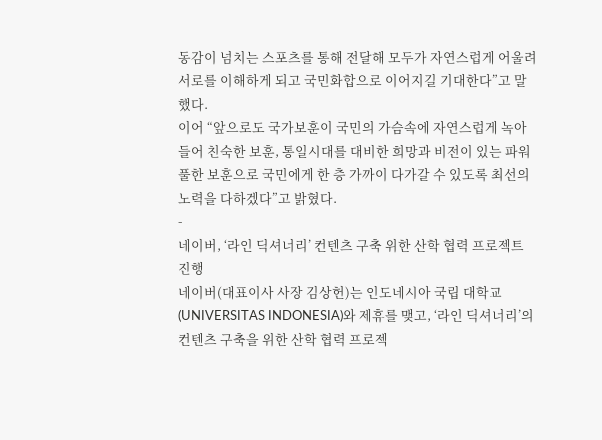동감이 넘치는 스포츠를 통해 전달해 모두가 자연스럽게 어울려 서로를 이해하게 되고 국민화합으로 이어지길 기대한다”고 말했다.
이어 “앞으로도 국가보훈이 국민의 가슴속에 자연스럽게 녹아들어 친숙한 보훈, 통일시대를 대비한 희망과 비전이 있는 파워풀한 보훈으로 국민에게 한 층 가까이 다가갈 수 있도록 최선의 노력을 다하겠다”고 밝혔다.
-
네이버, ‘라인 딕셔너리’ 컨텐츠 구축 위한 산학 협력 프로젝트 진행
네이버(대표이사 사장 김상헌)는 인도네시아 국립 대학교(UNIVERSITAS INDONESIA)와 제휴를 맺고, ‘라인 딕셔너리’의 컨텐츠 구축을 위한 산학 협력 프로젝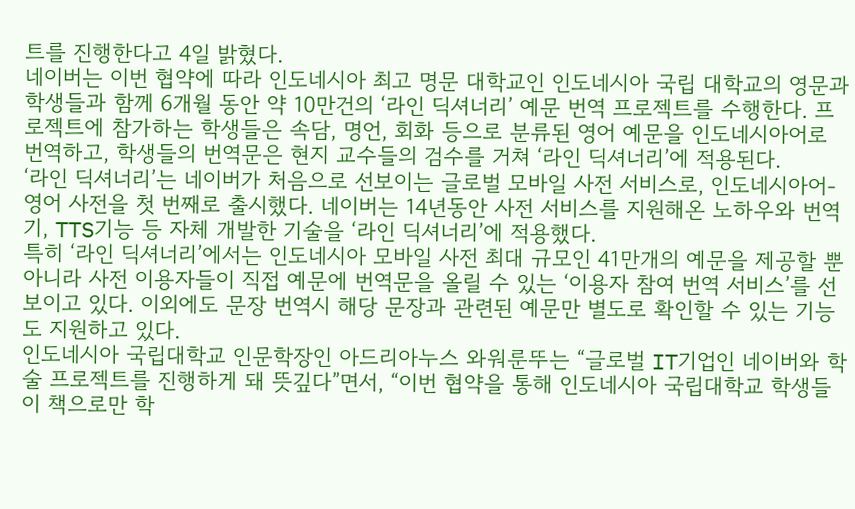트를 진행한다고 4일 밝혔다.
네이버는 이번 협약에 따라 인도네시아 최고 명문 대학교인 인도네시아 국립 대학교의 영문과 학생들과 함께 6개월 동안 약 10만건의 ‘라인 딕셔너리’ 예문 번역 프로젝트를 수행한다. 프로젝트에 참가하는 학생들은 속담, 명언, 회화 등으로 분류된 영어 예문을 인도네시아어로 번역하고, 학생들의 번역문은 현지 교수들의 검수를 거쳐 ‘라인 딕셔너리’에 적용된다.
‘라인 딕셔너리’는 네이버가 처음으로 선보이는 글로벌 모바일 사전 서비스로, 인도네시아어-영어 사전을 첫 번째로 출시했다. 네이버는 14년동안 사전 서비스를 지원해온 노하우와 번역기, TTS기능 등 자체 개발한 기술을 ‘라인 딕셔너리’에 적용했다.
특히 ‘라인 딕셔너리’에서는 인도네시아 모바일 사전 최대 규모인 41만개의 예문을 제공할 뿐 아니라 사전 이용자들이 직접 예문에 번역문을 올릴 수 있는 ‘이용자 참여 번역 서비스’를 선보이고 있다. 이외에도 문장 번역시 해당 문장과 관련된 예문만 별도로 확인할 수 있는 기능도 지원하고 있다.
인도네시아 국립대학교 인문학장인 아드리아누스 와워룬뚜는 “글로벌 IT기업인 네이버와 학술 프로젝트를 진행하게 돼 뜻깊다”면서, “이번 협약을 통해 인도네시아 국립대학교 학생들이 책으로만 학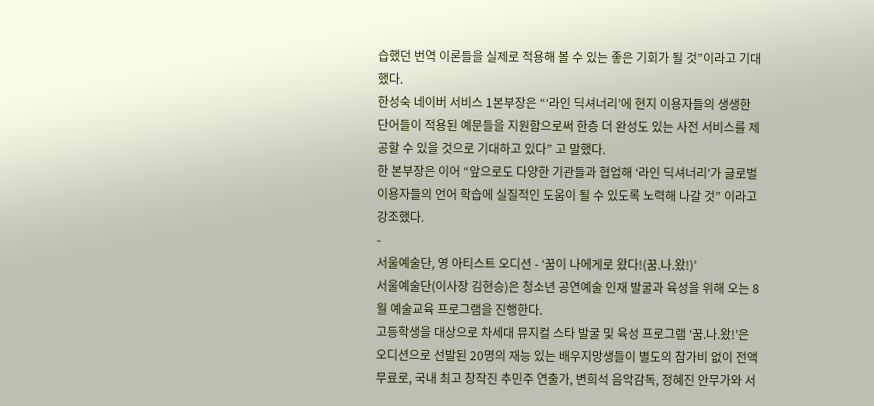습했던 번역 이론들을 실제로 적용해 볼 수 있는 좋은 기회가 될 것”이라고 기대했다.
한성숙 네이버 서비스 1본부장은 “‘라인 딕셔너리’에 현지 이용자들의 생생한 단어들이 적용된 예문들을 지원함으로써 한층 더 완성도 있는 사전 서비스를 제공할 수 있을 것으로 기대하고 있다” 고 말했다.
한 본부장은 이어 “앞으로도 다양한 기관들과 협업해 ‘라인 딕셔너리’가 글로벌 이용자들의 언어 학습에 실질적인 도움이 될 수 있도록 노력해 나갈 것” 이라고 강조했다.
-
서울예술단, 영 아티스트 오디션 - ‘꿈이 나에게로 왔다!(꿈.나.왔!)’
서울예술단(이사장 김현승)은 청소년 공연예술 인재 발굴과 육성을 위해 오는 8월 예술교육 프로그램을 진행한다.
고등학생을 대상으로 차세대 뮤지컬 스타 발굴 및 육성 프로그램 ‘꿈.나.왔!’은 오디션으로 선발된 20명의 재능 있는 배우지망생들이 별도의 참가비 없이 전액 무료로, 국내 최고 창작진 추민주 연출가, 변희석 음악감독, 정혜진 안무가와 서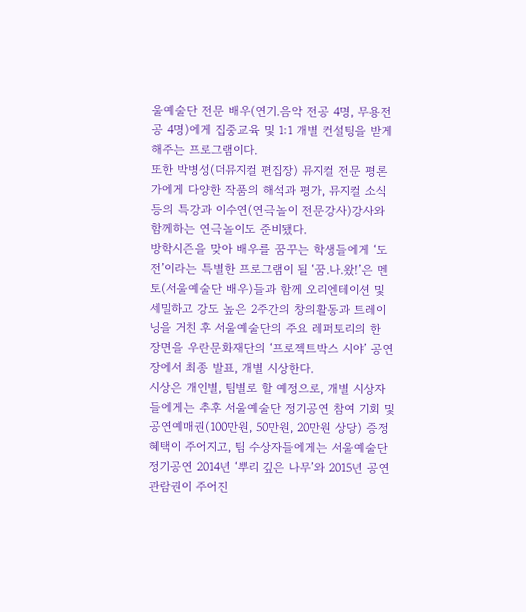울예술단 전문 배우(연기.음악 전공 4명, 무용전공 4명)에게 집중교육 및 1:1 개별 컨설팅을 받게 해주는 프로그램이다.
또한 박병성(더뮤지컬 편집장) 뮤지컬 전문 평론가에게 다양한 작품의 해석과 평가, 뮤지컬 소식 등의 특강과 이수연(연극놀이 전문강사)강사와 함께하는 연극놀이도 준비됐다.
방학시즌을 맞아 배우를 꿈꾸는 학생들에게 ‘도전’이라는 특별한 프로그램이 될 ‘꿈.나.왔!’은 멘토(서울예술단 배우)들과 함께 오리엔테이션 및 세밀하고 강도 높은 2주간의 창의활동과 트레이닝을 거친 후 서울예술단의 주요 레퍼토리의 한 장면을 우란문화재단의 ‘프로젝트박스 시야’ 공연장에서 최종 발표, 개별 시상한다.
시상은 개인별, 팀별로 할 예정으로, 개별 시상자들에게는 추후 서울예술단 정기공연 참여 기회 및 공연예매권(100만원, 50만원, 20만원 상당) 증정 혜택이 주어지고, 팀 수상자들에게는 서울예술단 정기공연 2014년 ‘뿌리 깊은 나무’와 2015년 공연관람권이 주어진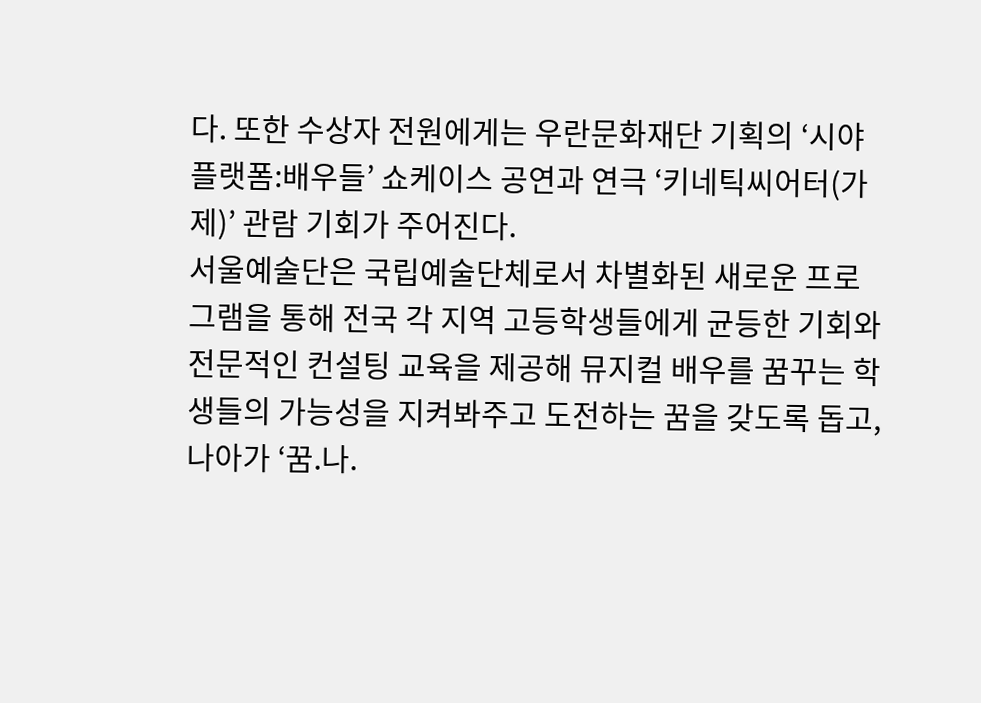다. 또한 수상자 전원에게는 우란문화재단 기획의 ‘시야플랫폼:배우들’ 쇼케이스 공연과 연극 ‘키네틱씨어터(가제)’ 관람 기회가 주어진다.
서울예술단은 국립예술단체로서 차별화된 새로운 프로그램을 통해 전국 각 지역 고등학생들에게 균등한 기회와 전문적인 컨설팅 교육을 제공해 뮤지컬 배우를 꿈꾸는 학생들의 가능성을 지켜봐주고 도전하는 꿈을 갖도록 돕고, 나아가 ‘꿈.나.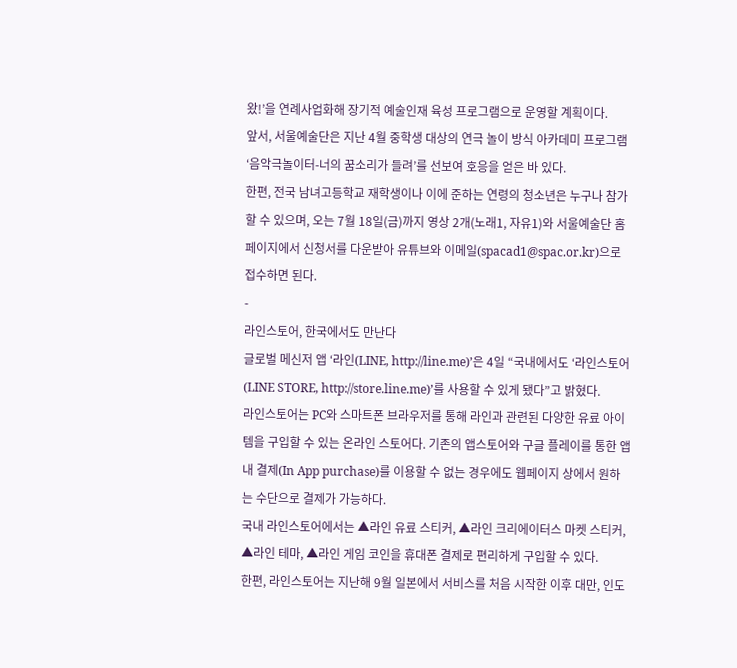왔!’을 연례사업화해 장기적 예술인재 육성 프로그램으로 운영할 계획이다.
앞서, 서울예술단은 지난 4월 중학생 대상의 연극 놀이 방식 아카데미 프로그램 ‘음악극놀이터-너의 꿈소리가 들려’를 선보여 호응을 얻은 바 있다.
한편, 전국 남녀고등학교 재학생이나 이에 준하는 연령의 청소년은 누구나 참가할 수 있으며, 오는 7월 18일(금)까지 영상 2개(노래1, 자유1)와 서울예술단 홈페이지에서 신청서를 다운받아 유튜브와 이메일(spacad1@spac.or.kr)으로 접수하면 된다.
-
라인스토어, 한국에서도 만난다
글로벌 메신저 앱 ‘라인(LINE, http://line.me)’은 4일 “국내에서도 ‘라인스토어 (LINE STORE, http://store.line.me)’를 사용할 수 있게 됐다”고 밝혔다.
라인스토어는 PC와 스마트폰 브라우저를 통해 라인과 관련된 다양한 유료 아이템을 구입할 수 있는 온라인 스토어다. 기존의 앱스토어와 구글 플레이를 통한 앱 내 결제(In App purchase)를 이용할 수 없는 경우에도 웹페이지 상에서 원하는 수단으로 결제가 가능하다.
국내 라인스토어에서는 ▲라인 유료 스티커, ▲라인 크리에이터스 마켓 스티커, ▲라인 테마, ▲라인 게임 코인을 휴대폰 결제로 편리하게 구입할 수 있다.
한편, 라인스토어는 지난해 9월 일본에서 서비스를 처음 시작한 이후 대만, 인도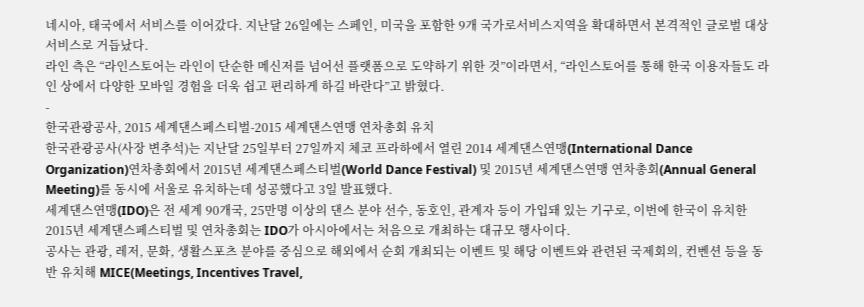네시아, 태국에서 서비스를 이어갔다. 지난달 26일에는 스페인, 미국을 포함한 9개 국가로서비스지역을 확대하면서 본격적인 글로벌 대상서비스로 거듭났다.
라인 측은 “라인스토어는 라인이 단순한 메신저를 넘어선 플랫폼으로 도약하기 위한 것”이라면서, “라인스토어를 통해 한국 이용자들도 라인 상에서 다양한 모바일 경험을 더욱 쉽고 편리하게 하길 바란다”고 밝혔다.
-
한국관광공사, 2015 세계댄스페스티벌-2015 세계댄스연맹 연차총회 유치
한국관광공사(사장 변추석)는 지난달 25일부터 27일까지 체코 프라하에서 열린 2014 세계댄스연맹(International Dance Organization)연차총회에서 2015년 세계댄스페스티벌(World Dance Festival) 및 2015년 세계댄스연맹 연차총회(Annual General Meeting)를 동시에 서울로 유치하는데 성공했다고 3일 발표했다.
세계댄스연맹(IDO)은 전 세계 90개국, 25만명 이상의 댄스 분야 선수, 동호인, 관계자 등이 가입돼 있는 기구로, 이번에 한국이 유치한 2015년 세계댄스페스티벌 및 연차총회는 IDO가 아시아에서는 처음으로 개최하는 대규모 행사이다.
공사는 관광, 레저, 문화, 생활스포츠 분야를 중심으로 해외에서 순회 개최되는 이벤트 및 해당 이벤트와 관련된 국제회의, 컨벤션 등을 동반 유치해 MICE(Meetings, Incentives Travel,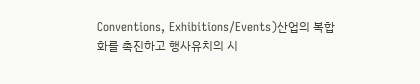Conventions, Exhibitions/Events)산업의 복합화를 촉진하고 행사유치의 시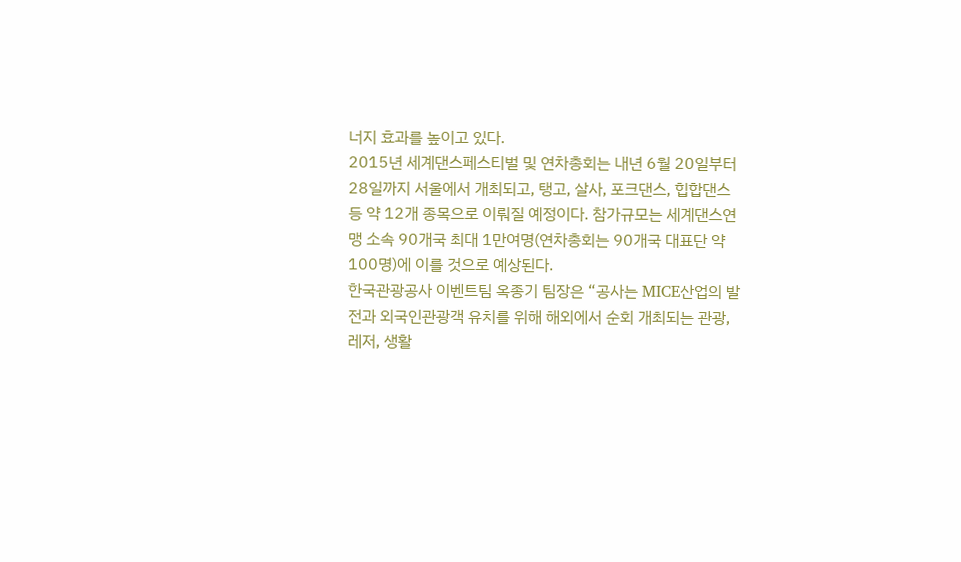너지 효과를 높이고 있다.
2015년 세계댄스페스티벌 및 연차총회는 내년 6월 20일부터 28일까지 서울에서 개최되고, 탱고, 살사, 포크댄스, 힙합댄스 등 약 12개 종목으로 이뤄질 예정이다. 참가규모는 세계댄스연맹 소속 90개국 최대 1만여명(연차총회는 90개국 대표단 약 100명)에 이를 것으로 예상된다.
한국관광공사 이벤트팀 옥종기 팀장은 “공사는 MICE산업의 발전과 외국인관광객 유치를 위해 해외에서 순회 개최되는 관광, 레저, 생활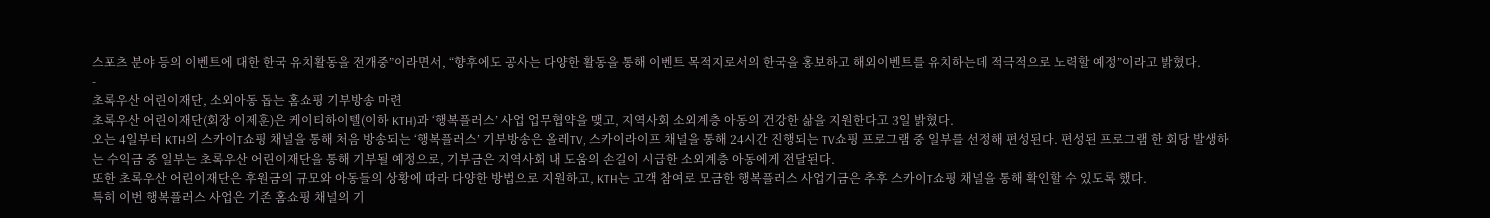스포츠 분야 등의 이벤트에 대한 한국 유치활동을 전개중”이라면서, “향후에도 공사는 다양한 활동을 통해 이벤트 목적지로서의 한국을 홍보하고 해외이벤트를 유치하는데 적극적으로 노력할 예정”이라고 밝혔다.
-
초록우산 어린이재단, 소외아동 돕는 홈쇼핑 기부방송 마련
초록우산 어린이재단(회장 이제훈)은 케이티하이텔(이하 KTH)과 ‘행복플러스’ 사업 업무협약을 맺고, 지역사회 소외계층 아동의 건강한 삶을 지원한다고 3일 밝혔다.
오는 4일부터 KTH의 스카이T쇼핑 채널을 통해 처음 방송되는 ‘행복플러스’ 기부방송은 올레TV, 스카이라이프 채널을 통해 24시간 진행되는 TV쇼핑 프로그램 중 일부를 선정해 편성된다. 편성된 프로그램 한 회당 발생하는 수익금 중 일부는 초록우산 어린이재단을 통해 기부될 예정으로, 기부금은 지역사회 내 도움의 손길이 시급한 소외계층 아동에게 전달된다.
또한 초록우산 어린이재단은 후원금의 규모와 아동들의 상황에 따라 다양한 방법으로 지원하고, KTH는 고객 참여로 모금한 행복플러스 사업기금은 추후 스카이T쇼핑 채널을 통해 확인할 수 있도록 했다.
특히 이번 행복플러스 사업은 기존 홈쇼핑 채널의 기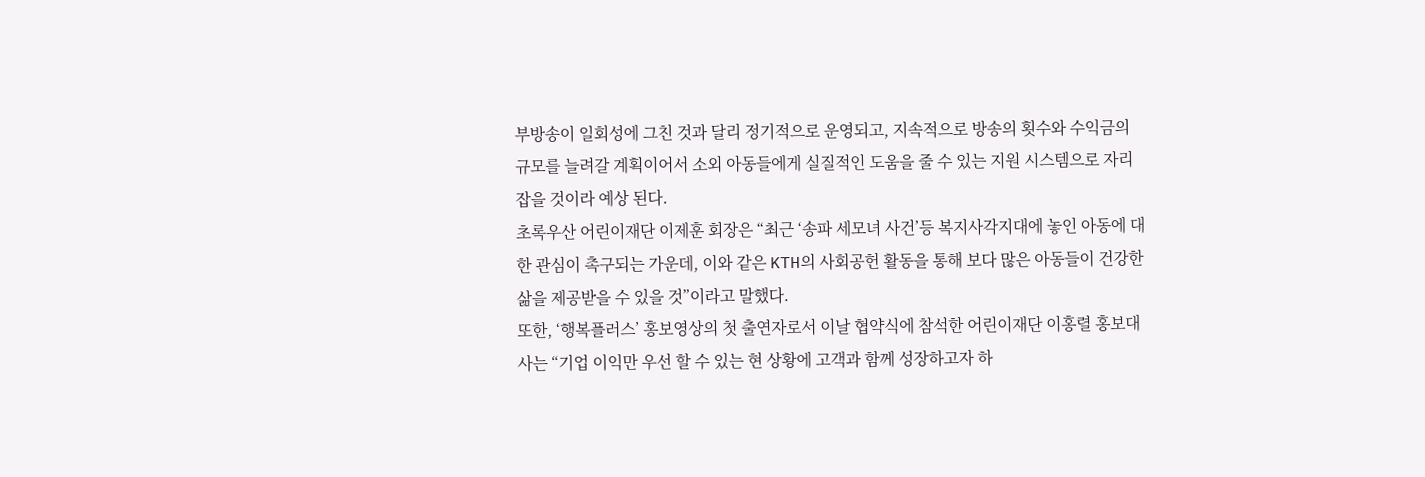부방송이 일회성에 그친 것과 달리 정기적으로 운영되고, 지속적으로 방송의 횟수와 수익금의 규모를 늘려갈 계획이어서 소외 아동들에게 실질적인 도움을 줄 수 있는 지원 시스템으로 자리 잡을 것이라 예상 된다.
초록우산 어린이재단 이제훈 회장은 “최근 ‘송파 세모녀 사건’등 복지사각지대에 놓인 아동에 대한 관심이 촉구되는 가운데, 이와 같은 KTH의 사회공헌 활동을 통해 보다 많은 아동들이 건강한 삶을 제공받을 수 있을 것”이라고 말했다.
또한, ‘행복플러스’ 홍보영상의 첫 출연자로서 이날 협약식에 참석한 어린이재단 이홍렬 홍보대사는 “기업 이익만 우선 할 수 있는 현 상황에 고객과 함께 성장하고자 하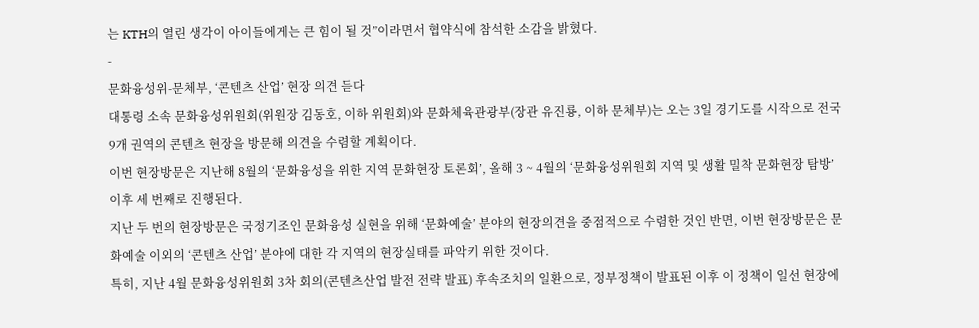는 KTH의 열린 생각이 아이들에게는 큰 힘이 될 것”이라면서 협약식에 참석한 소감을 밝혔다.
-
문화융성위-문체부, ‘콘텐츠 산업’ 현장 의견 듣다
대통령 소속 문화융성위원회(위원장 김동호, 이하 위원회)와 문화체육관광부(장관 유진룡, 이하 문체부)는 오는 3일 경기도를 시작으로 전국 9개 권역의 콘텐츠 현장을 방문해 의견을 수렴할 계획이다.
이번 현장방문은 지난해 8월의 ‘문화융성을 위한 지역 문화현장 토론회’, 올해 3 ~ 4월의 ‘문화융성위원회 지역 및 생활 밀착 문화현장 탐방’ 이후 세 번째로 진행된다.
지난 두 번의 현장방문은 국정기조인 문화융성 실현을 위해 ‘문화예술’ 분야의 현장의견을 중점적으로 수렴한 것인 반면, 이번 현장방문은 문화예술 이외의 ‘콘텐츠 산업’ 분야에 대한 각 지역의 현장실태를 파악키 위한 것이다.
특히, 지난 4월 문화융성위원회 3차 회의(콘텐츠산업 발전 전략 발표) 후속조치의 일환으로, 정부정책이 발표된 이후 이 정책이 일선 현장에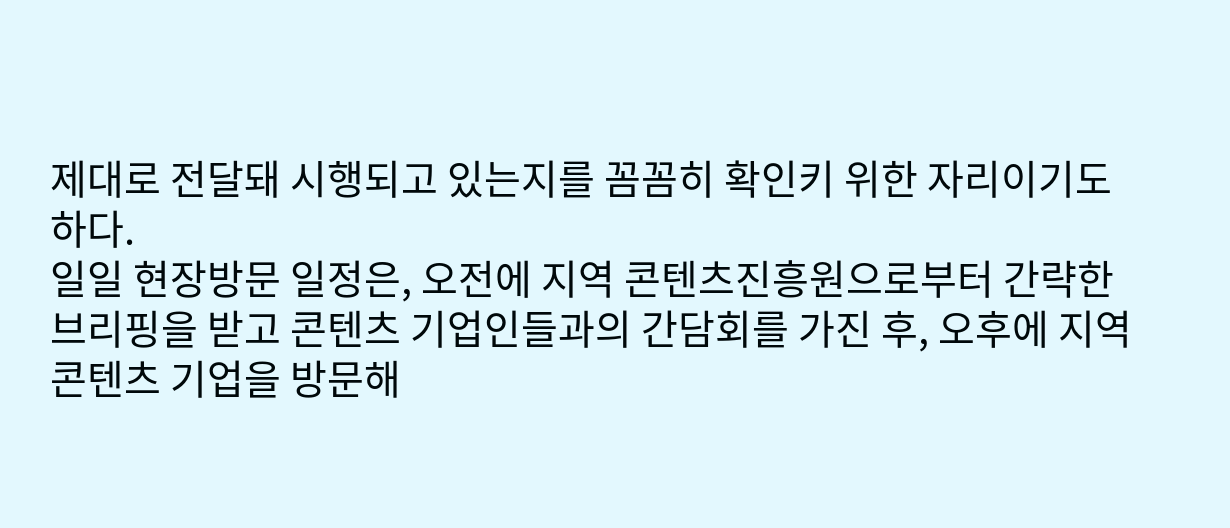제대로 전달돼 시행되고 있는지를 꼼꼼히 확인키 위한 자리이기도 하다.
일일 현장방문 일정은, 오전에 지역 콘텐츠진흥원으로부터 간략한 브리핑을 받고 콘텐츠 기업인들과의 간담회를 가진 후, 오후에 지역 콘텐츠 기업을 방문해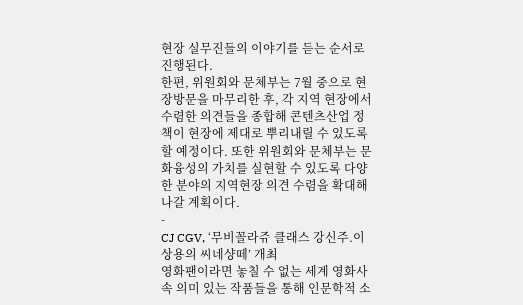현장 실무진들의 이야기를 듣는 순서로 진행된다.
한편, 위원회와 문체부는 7월 중으로 현장방문을 마무리한 후, 각 지역 현장에서 수렴한 의견들을 종합해 콘텐츠산업 정책이 현장에 제대로 뿌리내릴 수 있도록 할 예정이다. 또한 위원회와 문체부는 문화융성의 가치를 실현할 수 있도록 다양한 분야의 지역현장 의견 수렴을 확대해 나갈 계획이다.
-
CJ CGV, ‘무비꼴라쥬 클래스 강신주.이상용의 씨네샹떼’ 개최
영화팬이라면 놓칠 수 없는 세계 영화사 속 의미 있는 작품들을 통해 인문학적 소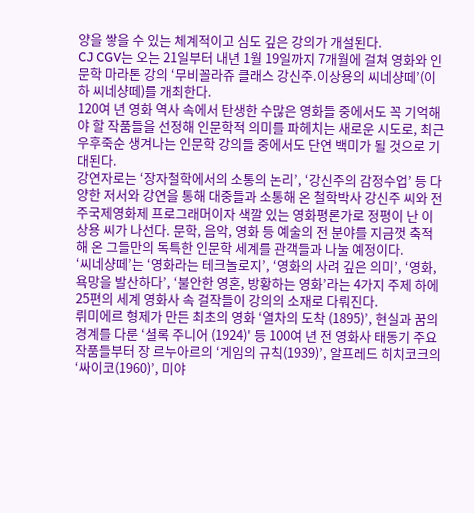양을 쌓을 수 있는 체계적이고 심도 깊은 강의가 개설된다.
CJ CGV는 오는 21일부터 내년 1월 19일까지 7개월에 걸쳐 영화와 인문학 마라톤 강의 ‘무비꼴라쥬 클래스 강신주.이상용의 씨네샹떼’(이하 씨네샹떼)를 개최한다.
120여 년 영화 역사 속에서 탄생한 수많은 영화들 중에서도 꼭 기억해야 할 작품들을 선정해 인문학적 의미를 파헤치는 새로운 시도로, 최근 우후죽순 생겨나는 인문학 강의들 중에서도 단연 백미가 될 것으로 기대된다.
강연자로는 ‘장자철학에서의 소통의 논리’, ‘강신주의 감정수업’ 등 다양한 저서와 강연을 통해 대중들과 소통해 온 철학박사 강신주 씨와 전주국제영화제 프로그래머이자 색깔 있는 영화평론가로 정평이 난 이상용 씨가 나선다. 문학, 음악, 영화 등 예술의 전 분야를 지금껏 축적해 온 그들만의 독특한 인문학 세계를 관객들과 나눌 예정이다.
‘씨네샹떼’는 ‘영화라는 테크놀로지’, ‘영화의 사려 깊은 의미’, ‘영화, 욕망을 발산하다’, ‘불안한 영혼, 방황하는 영화’라는 4가지 주제 하에 25편의 세계 영화사 속 걸작들이 강의의 소재로 다뤄진다.
뤼미에르 형제가 만든 최초의 영화 ‘열차의 도착 (1895)’, 현실과 꿈의 경계를 다룬 ‘셜록 주니어 (1924)' 등 100여 년 전 영화사 태동기 주요 작품들부터 장 르누아르의 ‘게임의 규칙(1939)’, 알프레드 히치코크의 ‘싸이코(1960)’, 미야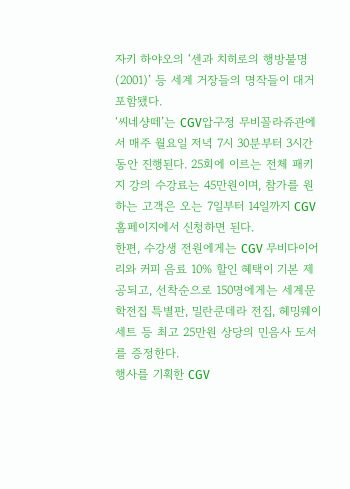자키 하야오의 ‘센과 치히로의 행방불명(2001)’ 등 세계 거장들의 명작들이 대거 포함됐다.
‘씨네샹떼’는 CGV압구정 무비꼴라쥬관에서 매주 월요일 저녁 7시 30분부터 3시간 동안 진행된다. 25회에 이르는 전체 패키지 강의 수강료는 45만원이며, 참가를 원하는 고객은 오는 7일부터 14일까지 CGV 홈페이지에서 신청하면 된다.
한편, 수강생 전원에게는 CGV 무비다이어리와 커피 음료 10% 할인 혜택이 기본 제공되고, 선착순으로 150명에게는 세계문학전집 특별판, 밀란쿤데라 전집, 헤밍웨이 세트 등 최고 25만원 상당의 민음사 도서를 증정한다.
행사를 기획한 CGV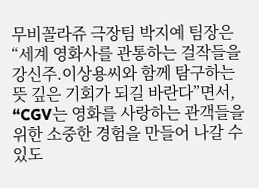무비꼴라쥬 극장팀 박지예 팀장은 “세계 영화사를 관통하는 걸작들을 강신주.이상용씨와 함께 탐구하는 뜻 깊은 기회가 되길 바란다”면서, “CGV는 영화를 사랑하는 관객들을 위한 소중한 경험을 만들어 나갈 수 있도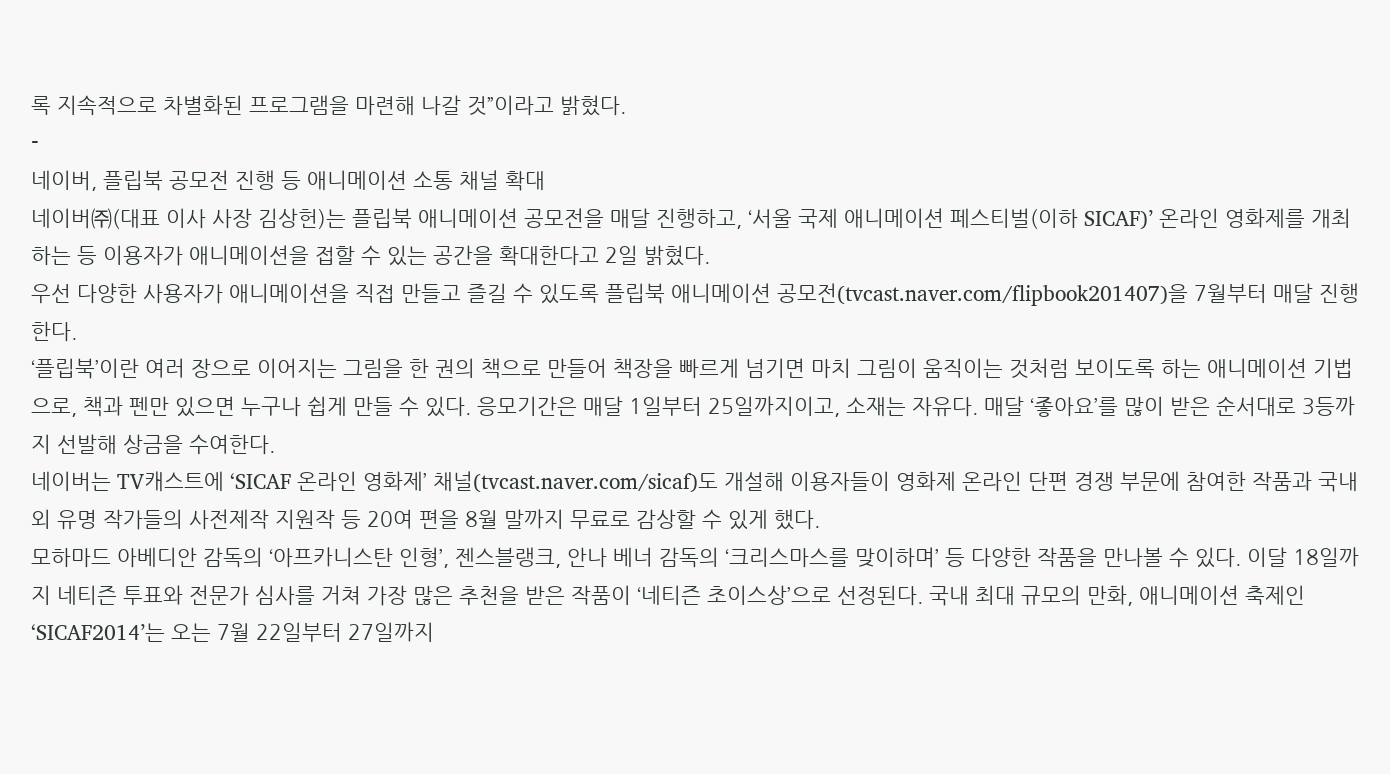록 지속적으로 차별화된 프로그램을 마련해 나갈 것”이라고 밝혔다.
-
네이버, 플립북 공모전 진행 등 애니메이션 소통 채널 확대
네이버㈜(대표 이사 사장 김상헌)는 플립북 애니메이션 공모전을 매달 진행하고, ‘서울 국제 애니메이션 페스티벌(이하 SICAF)’ 온라인 영화제를 개최하는 등 이용자가 애니메이션을 접할 수 있는 공간을 확대한다고 2일 밝혔다.
우선 다양한 사용자가 애니메이션을 직접 만들고 즐길 수 있도록 플립북 애니메이션 공모전(tvcast.naver.com/flipbook201407)을 7월부터 매달 진행한다.
‘플립북’이란 여러 장으로 이어지는 그림을 한 권의 책으로 만들어 책장을 빠르게 넘기면 마치 그림이 움직이는 것처럼 보이도록 하는 애니메이션 기법으로, 책과 펜만 있으면 누구나 쉽게 만들 수 있다. 응모기간은 매달 1일부터 25일까지이고, 소재는 자유다. 매달 ‘좋아요’를 많이 받은 순서대로 3등까지 선발해 상금을 수여한다.
네이버는 TV캐스트에 ‘SICAF 온라인 영화제’ 채널(tvcast.naver.com/sicaf)도 개설해 이용자들이 영화제 온라인 단편 경쟁 부문에 참여한 작품과 국내외 유명 작가들의 사전제작 지원작 등 20여 편을 8월 말까지 무료로 감상할 수 있게 했다.
모하마드 아베디안 감독의 ‘아프카니스탄 인형’, 젠스블랭크, 안나 베너 감독의 ‘크리스마스를 맞이하며’ 등 다양한 작품을 만나볼 수 있다. 이달 18일까지 네티즌 투표와 전문가 심사를 거쳐 가장 많은 추천을 받은 작품이 ‘네티즌 초이스상’으로 선정된다. 국내 최대 규모의 만화, 애니메이션 축제인 ‘SICAF2014’는 오는 7월 22일부터 27일까지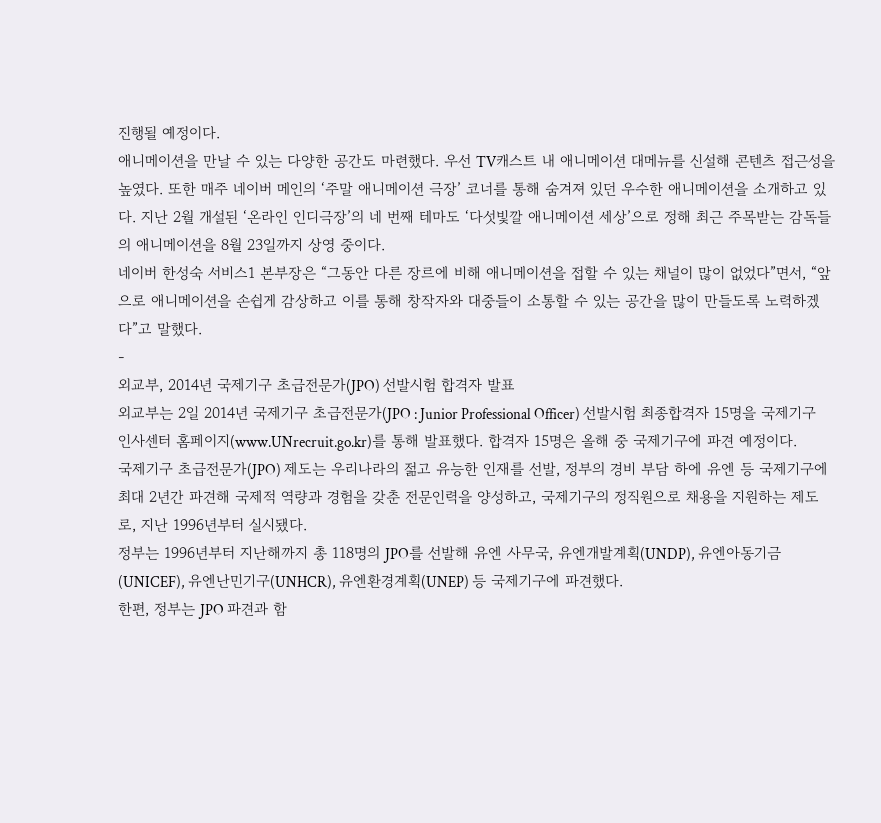진행될 예정이다.
애니메이션을 만날 수 있는 다양한 공간도 마련했다. 우선 TV캐스트 내 애니메이션 대메뉴를 신설해 콘텐츠 접근성을 높였다. 또한 매주 네이버 메인의 ‘주말 애니메이션 극장’ 코너를 통해 숨겨져 있던 우수한 애니메이션을 소개하고 있다. 지난 2월 개설된 ‘온라인 인디극장’의 네 번째 테마도 ‘다섯빛깔 애니메이션 세상’으로 정해 최근 주목받는 감독들의 애니메이션을 8월 23일까지 상영 중이다.
네이버 한성숙 서비스1 본부장은 “그동안 다른 장르에 비해 애니메이션을 접할 수 있는 채널이 많이 없었다”면서, “앞으로 애니메이션을 손쉽게 감상하고 이를 통해 창작자와 대중들이 소통할 수 있는 공간을 많이 만들도록 노력하겠다”고 말했다.
-
외교부, 2014년 국제기구 초급전문가(JPO) 선발시험 합격자 발표
외교부는 2일 2014년 국제기구 초급전문가(JPO : Junior Professional Officer) 선발시험 최종합격자 15명을 국제기구 인사센터 홈페이지(www.UNrecruit.go.kr)를 통해 발표했다. 합격자 15명은 올해 중 국제기구에 파견 예정이다.
국제기구 초급전문가(JPO) 제도는 우리나라의 젊고 유능한 인재를 선발, 정부의 경비 부담 하에 유엔 등 국제기구에 최대 2년간 파견해 국제적 역량과 경험을 갖춘 전문인력을 양성하고, 국제기구의 정직원으로 채용을 지원하는 제도로, 지난 1996년부터 실시됐다.
정부는 1996년부터 지난해까지 총 118명의 JPO를 선발해 유엔 사무국, 유엔개발계획(UNDP), 유엔아동기금(UNICEF), 유엔난민기구(UNHCR), 유엔환경계획(UNEP) 등 국제기구에 파견했다.
한편, 정부는 JPO 파견과 함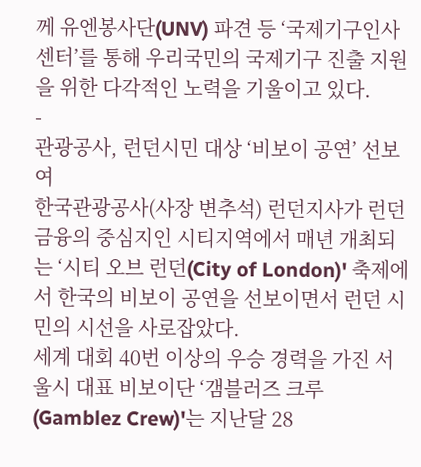께 유엔봉사단(UNV) 파견 등 ‘국제기구인사센터’를 통해 우리국민의 국제기구 진출 지원을 위한 다각적인 노력을 기울이고 있다.
-
관광공사, 런던시민 대상 ‘비보이 공연’ 선보여
한국관광공사(사장 변추석) 런던지사가 런던 금융의 중심지인 시티지역에서 매년 개최되는 ‘시티 오브 런던(City of London)' 축제에서 한국의 비보이 공연을 선보이면서 런던 시민의 시선을 사로잡았다.
세계 대회 40번 이상의 우승 경력을 가진 서울시 대표 비보이단 ‘갬블러즈 크루(Gamblez Crew)'는 지난달 28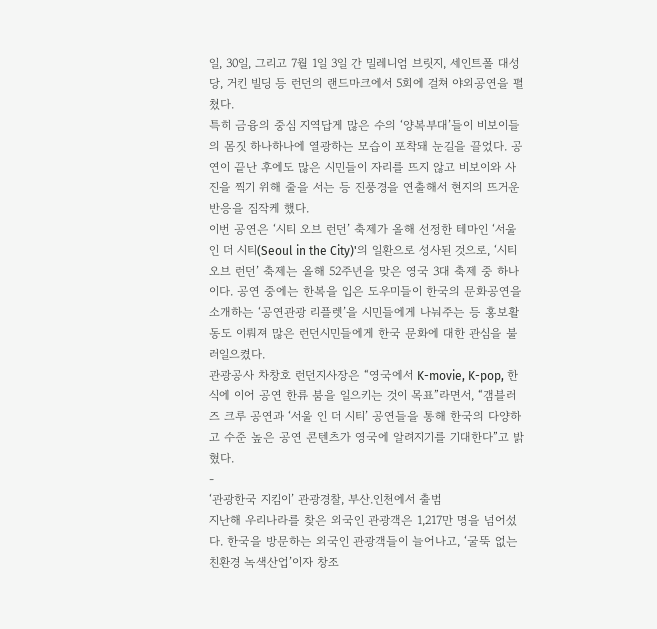일, 30일, 그리고 7월 1일 3일 간 밀레니엄 브릿지, 세인트폴 대성당, 거킨 빌딩 등 런던의 랜드마크에서 5회에 걸쳐 야외공연을 펼쳤다.
특히 금융의 중심 지역답게 많은 수의 ‘양복부대’들이 비보이들의 몸짓 하나하나에 열광하는 모습이 포착돼 눈길을 끌었다. 공연이 끝난 후에도 많은 시민들이 자리를 뜨지 않고 비보이와 사진을 찍기 위해 줄을 서는 등 진풍경을 연출해서 현지의 뜨거운 반응을 짐작케 했다.
이번 공연은 ‘시티 오브 런던’ 축제가 올해 선정한 테마인 ‘서울 인 더 시티(Seoul in the City)'의 일환으로 성사된 것으로, ‘시티 오브 런던’ 축제는 올해 52주년을 맞은 영국 3대 축제 중 하나이다. 공연 중에는 한복을 입은 도우미들이 한국의 문화공연을 소개하는 ‘공연관광 리플렛’을 시민들에게 나눠주는 등 홍보활동도 이뤄져 많은 런던시민들에게 한국 문화에 대한 관심을 불러일으켰다.
관광공사 차창호 런던지사장은 “영국에서 K-movie, K-pop, 한식에 이어 공연 한류 붐을 일으키는 것이 목표”라면서, “갬블러즈 크루 공연과 ‘서울 인 더 시티’ 공연들을 통해 한국의 다양하고 수준 높은 공연 콘텐츠가 영국에 알려지기를 기대한다”고 밝혔다.
-
‘관광한국 지킴이’ 관광경찰, 부산.인천에서 출범
지난해 우리나라를 찾은 외국인 관광객은 1,217만 명을 넘어섰다. 한국을 방문하는 외국인 관광객들이 늘어나고, ‘굴뚝 없는 친환경 녹색산업’이자 창조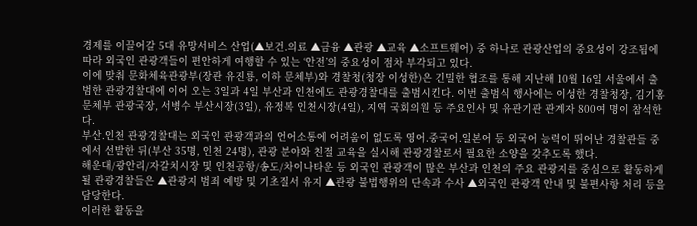경제를 이끌어갈 5대 유망서비스 산업(▲보건.의료 ▲금융 ▲관광 ▲교육 ▲소프트웨어) 중 하나로 관광산업의 중요성이 강조됨에 따라 외국인 관광객들이 편안하게 여행할 수 있는 ‘안전’의 중요성이 점차 부각되고 있다.
이에 맞춰 문화체육관광부(장관 유진룡, 이하 문체부)와 경찰청(청장 이성한)은 긴밀한 협조를 통해 지난해 10월 16일 서울에서 출범한 관광경찰대에 이어 오는 3일과 4일 부산과 인천에도 관광경찰대를 출범시킨다. 이번 출범식 행사에는 이성한 경찰청장, 김기홍 문체부 관광국장, 서병수 부산시장(3일), 유정복 인천시장(4일), 지역 국회의원 등 주요인사 및 유관기관 관계자 800여 명이 참석한다.
부산.인천 관광경찰대는 외국인 관광객과의 언어소통에 어려움이 없도록 영어.중국어.일본어 등 외국어 능력이 뛰어난 경찰관들 중에서 선발한 뒤(부산 35명, 인천 24명), 관광 분야와 친절 교육을 실시해 관광경찰로서 필요한 소양을 갖추도록 했다.
해운대/광안리/자갈치시장 및 인천공항/송도/차이나타운 등 외국인 관광객이 많은 부산과 인천의 주요 관광지를 중심으로 활동하게 될 관광경찰들은 ▲관광지 범죄 예방 및 기초질서 유지 ▲관광 불법행위의 단속과 수사 ▲외국인 관광객 안내 및 불편사항 처리 등을 담당한다.
이러한 활동을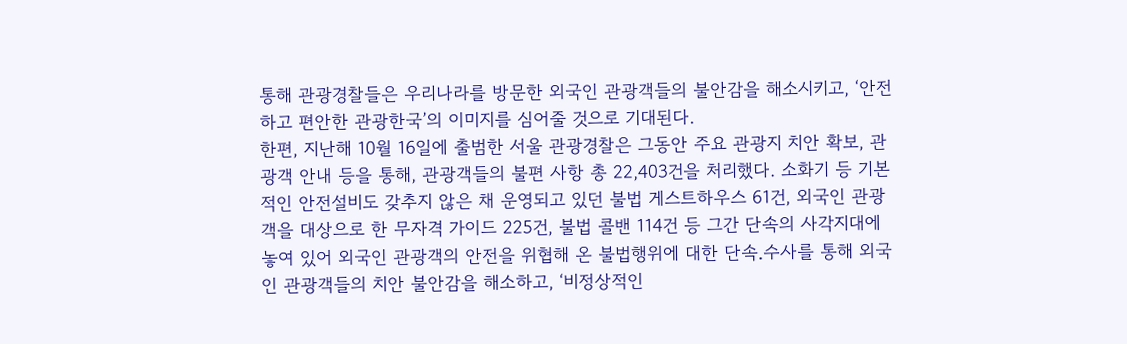통해 관광경찰들은 우리나라를 방문한 외국인 관광객들의 불안감을 해소시키고, ‘안전하고 편안한 관광한국’의 이미지를 심어줄 것으로 기대된다.
한편, 지난해 10월 16일에 출범한 서울 관광경찰은 그동안 주요 관광지 치안 확보, 관광객 안내 등을 통해, 관광객들의 불편 사항 총 22,403건을 처리했다. 소화기 등 기본적인 안전설비도 갖추지 않은 채 운영되고 있던 불법 게스트하우스 61건, 외국인 관광객을 대상으로 한 무자격 가이드 225건, 불법 콜밴 114건 등 그간 단속의 사각지대에 놓여 있어 외국인 관광객의 안전을 위협해 온 불법행위에 대한 단속․수사를 통해 외국인 관광객들의 치안 불안감을 해소하고, ‘비정상적인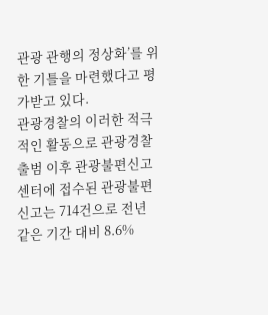관광 관행의 정상화’를 위한 기틀을 마련했다고 평가받고 있다.
관광경찰의 이러한 적극적인 활동으로 관광경찰 출범 이후 관광불편신고센터에 접수된 관광불편신고는 714건으로 전년 같은 기간 대비 8.6%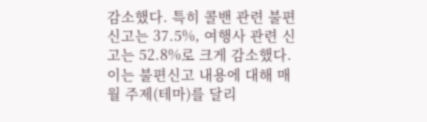감소했다. 특히 콜밴 관련 불편신고는 37.5%, 여행사 관련 신고는 52.8%로 크게 감소했다. 이는 불편신고 내용에 대해 매월 주제(테마)를 달리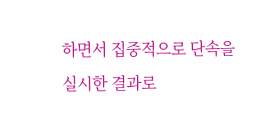하면서 집중적으로 단속을 실시한 결과로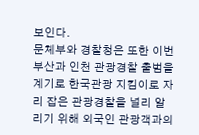보인다.
문체부와 경찰청은 또한 이번 부산과 인천 관광경찰 출범을 계기로 한국관광 지킴이로 자리 잡은 관광경찰을 널리 알리기 위해 외국인 관광객과의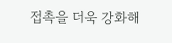접촉을 더욱 강화해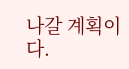나갈 계획이다.